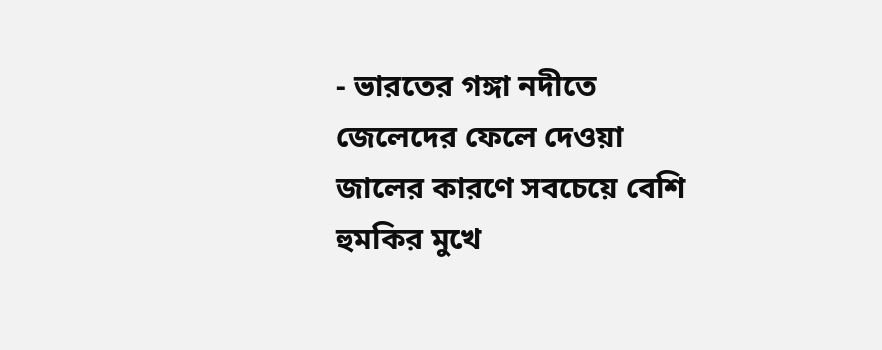- ভারতের গঙ্গা নদীতে জেলেদের ফেলে দেওয়া জালের কারণে সবচেয়ে বেশি হুমকির মুখে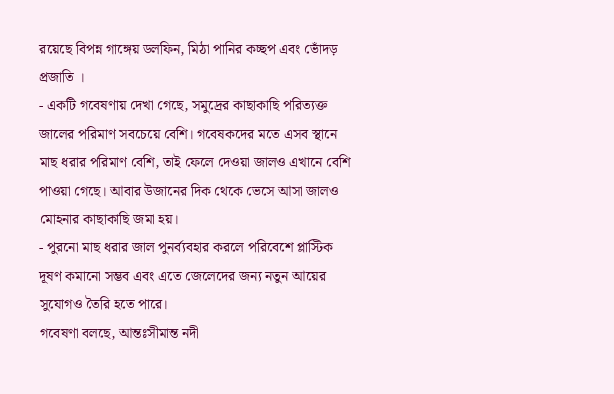রয়েছে বিপন্ন গাঙ্গেয় ডলফিন, মিঠা পানির কচ্ছপ এবং ভোঁদড় প্রজাতি ।
- একটি গবেষণায় দেখা গেছে, সমুদ্রের কাছাকাছি পরিত্যক্ত জালের পরিমাণ সবচেয়ে বেশি। গবেষকদের মতে এসব স্থানে মাছ ধরার পরিমাণ বেশি, তাই ফেলে দেওয়া জালও এখানে বেশি পাওয়া গেছে। আবার উজানের দিক থেকে ভেসে আসা জালও মোহনার কাছাকাছি জমা হয়।
- পুরনো মাছ ধরার জাল পুনর্ব্যবহার করলে পরিবেশে প্লাস্টিক দূষণ কমানো সম্ভব এবং এতে জেলেদের জন্য নতুন আয়ের সুযোগও তৈরি হতে পারে।
গবেষণা বলছে, আন্তঃসীমান্ত নদী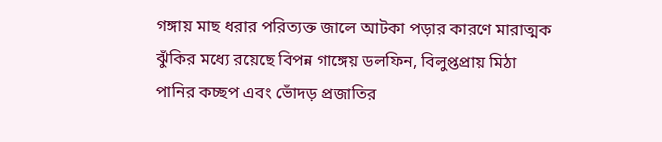গঙ্গায় মাছ ধরার পরিত্যক্ত জালে আটকা পড়ার কারণে মারাত্মক ঝুঁকির মধ্যে রয়েছে বিপন্ন গাঙ্গেয় ডলফিন, বিলুপ্তপ্রায় মিঠা পানির কচ্ছপ এবং ভোঁদড় প্রজাতির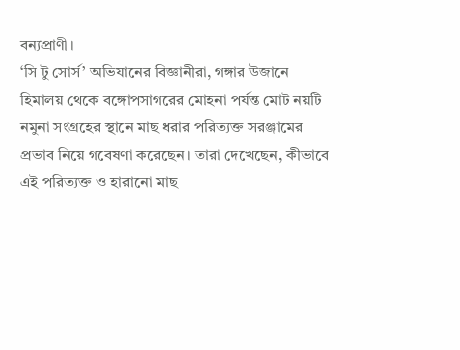বন্যপ্রাণী।
‘সি টু সোর্স’ অভিযানের বিজ্ঞানীরা, গঙ্গার উজানে হিমালয় থেকে বঙ্গোপসাগরের মোহনা পর্যন্ত মোট নয়টি নমুনা সংগ্রহের স্থানে মাছ ধরার পরিত্যক্ত সরঞ্জামের প্রভাব নিয়ে গবেষণা করেছেন। তারা দেখেছেন, কীভাবে এই পরিত্যক্ত ও হারানো মাছ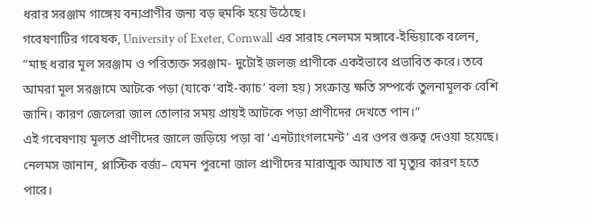ধরার সরঞ্জাম গাঙ্গেয় বন্যপ্রাণীর জন্য বড় হুমকি হয়ে উঠেছে।
গবেষণাটির গবেষক, University of Exeter, Cornwall এর সারাহ নেলমস মঙ্গাবে-ইন্ডিয়াকে বলেন, “মাছ ধরার মূল সরঞ্জাম ও পরিত্যক্ত সরঞ্জাম- দুটোই জলজ প্রাণীকে একইভাবে প্রভাবিত করে। তবে আমরা মূল সরঞ্জামে আটকে পড়া (যাকে ‘বাই-ক্যাচ’ বলা হয়) সংক্রান্ত ক্ষতি সম্পর্কে তুলনামূলক বেশি জানি। কারণ জেলেরা জাল তোলার সময় প্রায়ই আটকে পড়া প্রাণীদের দেখতে পান।”
এই গবেষণায় মূলত প্রাণীদের জালে জড়িয়ে পড়া বা ‘এনট্যাংগলমেন্ট’ এর ওপর গুরুত্ব দেওয়া হয়েছে। নেলমস জানান, প্লাস্টিক বর্জ্য– যেমন পুরনো জাল প্রাণীদের মারাত্মক আঘাত বা মৃত্যুর কারণ হতে পারে।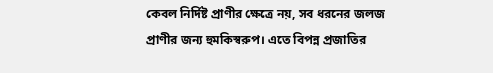কেবল নির্দিষ্ট প্রাণীর ক্ষেত্রে নয়, সব ধরনের জলজ প্রাণীর জন্য হুমকিস্বরুপ। এতে বিপন্ন প্রজাতির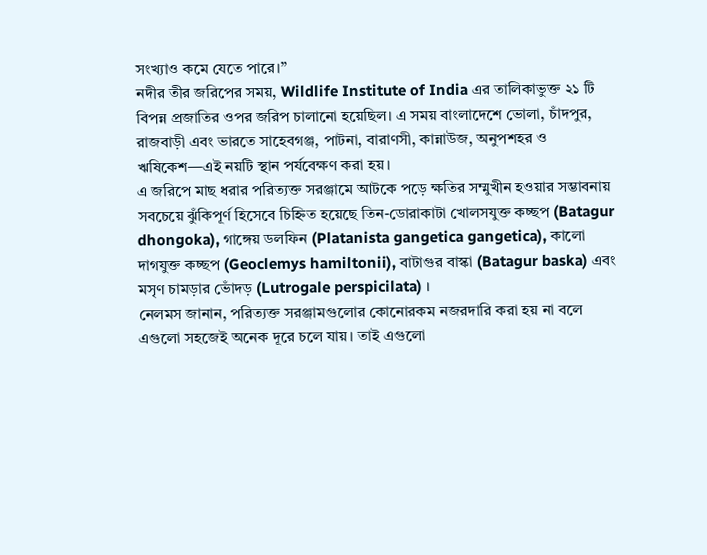সংখ্যাও কমে যেতে পারে।”
নদীর তীর জরিপের সময়, Wildlife Institute of India এর তালিকাভুক্ত ২১ টি বিপন্ন প্রজাতির ওপর জরিপ চালানো হয়েছিল। এ সময় বাংলাদেশে ভোলা, চাঁদপুর, রাজবাড়ী এবং ভারতে সাহেবগঞ্জ, পাটনা, বারাণসী, কান্নাউজ, অনুপশহর ও ঋষিকেশ—এই নয়টি স্থান পর্যবেক্ষণ করা হয়।
এ জরিপে মাছ ধরার পরিত্যক্ত সরঞ্জামে আটকে পড়ে ক্ষতির সম্মুখীন হওয়ার সম্ভাবনায় সবচেয়ে ঝুঁকিপূর্ণ হিসেবে চিহ্নিত হয়েছে তিন-ডোরাকাটা খোলসযুক্ত কচ্ছপ (Batagur dhongoka), গাঙ্গেয় ডলফিন (Platanista gangetica gangetica), কালো দাগযুক্ত কচ্ছপ (Geoclemys hamiltonii), বাটাগুর বাস্কা (Batagur baska) এবং মসৃণ চামড়ার ভোঁদড় (Lutrogale perspicilata) ।
নেলমস জানান, পরিত্যক্ত সরঞ্জামগুলোর কোনোরকম নজরদারি করা হয় না বলে এগুলো সহজেই অনেক দূরে চলে যায়। তাই এগুলো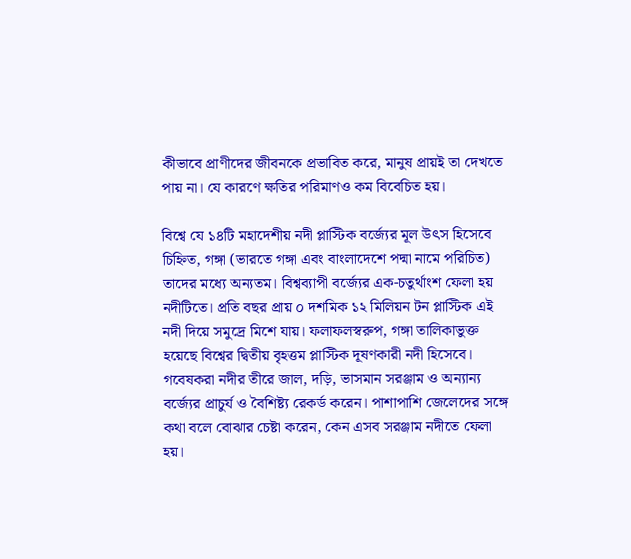কীভাবে প্রাণীদের জীবনকে প্রভাবিত করে, মানুষ প্রায়ই তা দেখতে পায় না। যে কারণে ক্ষতির পরিমাণও কম বিবেচিত হয়।

বিশ্বে যে ১৪টি মহাদেশীয় নদী প্লাস্টিক বর্জ্যের মূল উৎস হিসেবে চিহ্নিত, গঙ্গা (ভারতে গঙ্গা এবং বাংলাদেশে পদ্মা নামে পরিচিত) তাদের মধ্যে অন্যতম। বিশ্বব্যাপী বর্জ্যের এক-চতুর্থাংশ ফেলা হয় নদীটিতে। প্রতি বছর প্রায় ০ দশমিক ১২ মিলিয়ন টন প্লাস্টিক এই নদী দিয়ে সমুদ্রে মিশে যায়। ফলাফলস্বরুপ, গঙ্গা তালিকাভুক্ত হয়েছে বিশ্বের দ্বিতীয় বৃহত্তম প্লাস্টিক দূষণকারী নদী হিসেবে।
গবেষকরা নদীর তীরে জাল, দড়ি, ভাসমান সরঞ্জাম ও অন্যান্য বর্জ্যের প্রাচুর্য ও বৈশিষ্ট্য রেকর্ড করেন। পাশাপাশি জেলেদের সঙ্গে কথা বলে বোঝার চেষ্টা করেন, কেন এসব সরঞ্জাম নদীতে ফেলা হয়।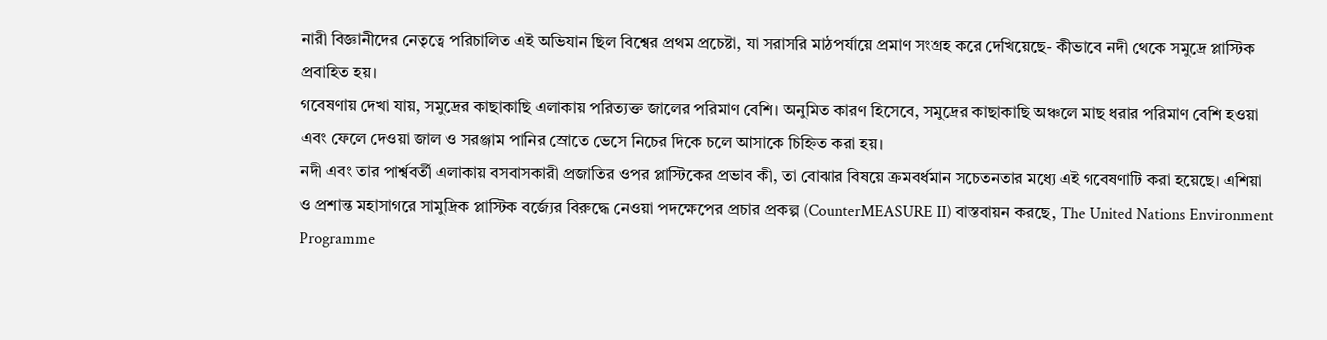নারী বিজ্ঞানীদের নেতৃত্বে পরিচালিত এই অভিযান ছিল বিশ্বের প্রথম প্রচেষ্টা, যা সরাসরি মাঠপর্যায়ে প্রমাণ সংগ্রহ করে দেখিয়েছে- কীভাবে নদী থেকে সমুদ্রে প্লাস্টিক প্রবাহিত হয়।
গবেষণায় দেখা যায়, সমুদ্রের কাছাকাছি এলাকায় পরিত্যক্ত জালের পরিমাণ বেশি। অনুমিত কারণ হিসেবে, সমুদ্রের কাছাকাছি অঞ্চলে মাছ ধরার পরিমাণ বেশি হওয়া এবং ফেলে দেওয়া জাল ও সরঞ্জাম পানির স্রোতে ভেসে নিচের দিকে চলে আসাকে চিহ্নিত করা হয়।
নদী এবং তার পার্শ্ববর্তী এলাকায় বসবাসকারী প্রজাতির ওপর প্লাস্টিকের প্রভাব কী, তা বোঝার বিষয়ে ক্রমবর্ধমান সচেতনতার মধ্যে এই গবেষণাটি করা হয়েছে। এশিয়া ও প্রশান্ত মহাসাগরে সামুদ্রিক প্লাস্টিক বর্জ্যের বিরুদ্ধে নেওয়া পদক্ষেপের প্রচার প্রকল্প (CounterMEASURE II) বাস্তবায়ন করছে, The United Nations Environment Programme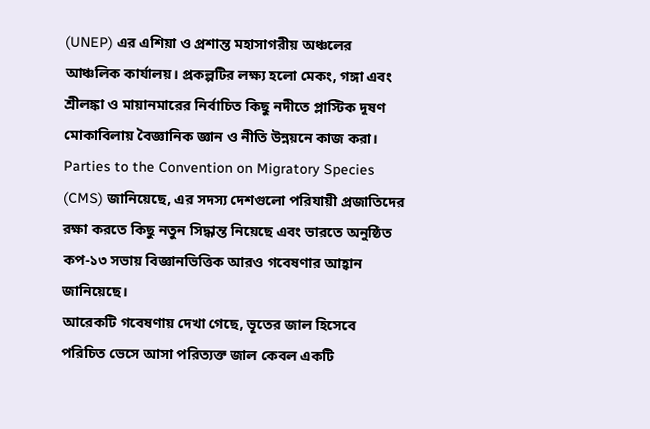(UNEP) এর এশিয়া ও প্রশান্ত মহাসাগরীয় অঞ্চলের আঞ্চলিক কার্যালয়। প্রকল্পটির লক্ষ্য হলো মেকং, গঙ্গা এবং শ্রীলঙ্কা ও মায়ানমারের নির্বাচিত কিছু নদীতে প্লাস্টিক দূষণ মোকাবিলায় বৈজ্ঞানিক জ্ঞান ও নীতি উন্নয়নে কাজ করা।
Parties to the Convention on Migratory Species (CMS) জানিয়েছে, এর সদস্য দেশগুলো পরিযায়ী প্রজাতিদের রক্ষা করতে কিছু নতুন সিদ্ধান্ত নিয়েছে এবং ভারতে অনুষ্ঠিত কপ-১৩ সভায় বিজ্ঞানভিত্তিক আরও গবেষণার আহ্বান জানিয়েছে।
আরেকটি গবেষণায় দেখা গেছে, ভূতের জাল হিসেবে পরিচিত ভেসে আসা পরিত্যক্ত জাল কেবল একটি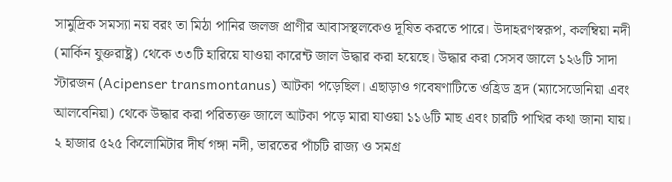সামুদ্রিক সমস্যা নয় বরং তা মিঠা পানির জলজ প্রাণীর আবাসস্থলকেও দূষিত করতে পারে। উদাহরণস্বরূপ, কলম্বিয়া নদী (মার্কিন যুক্তরাষ্ট্র) থেকে ৩৩টি হারিয়ে যাওয়া কারেন্ট জাল উদ্ধার করা হয়েছে। উদ্ধার করা সেসব জালে ১২৬টি সাদা স্টারজন (Acipenser transmontanus) আটকা পড়েছিল। এছাড়াও গবেষণাটিতে ওহ্রিড হ্রদ (ম্যাসেডোনিয়া এবং আলবেনিয়া) থেকে উদ্ধার করা পরিত্যক্ত জালে আটকা পড়ে মারা যাওয়া ১১৬টি মাছ এবং চারটি পাখির কথা জানা যায়।
২ হাজার ৫২৫ কিলোমিটার দীর্ঘ গঙ্গা নদী, ভারতের পাঁচটি রাজ্য ও সমগ্র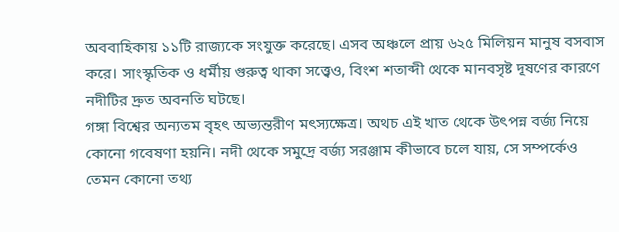অববাহিকায় ১১টি রাজ্যকে সংযুক্ত করেছে। এসব অঞ্চলে প্রায় ৬২৫ মিলিয়ন মানুষ বসবাস করে। সাংস্কৃতিক ও ধর্মীয় গুরুত্ব থাকা সত্ত্বেও, বিংশ শতাব্দী থেকে মানবসৃষ্ট দূষণের কারণে নদীটির দ্রুত অবনতি ঘটছে।
গঙ্গা বিশ্বের অন্যতম বৃহৎ অভ্যন্তরীণ মৎস্যক্ষেত্র। অথচ এই খাত থেকে উৎপন্ন বর্জ্য নিয়ে কোনো গবেষণা হয়নি। নদী থেকে সমুদ্রে বর্জ্য সরঞ্জাম কীভাবে চলে যায়, সে সম্পর্কেও তেমন কোনো তথ্য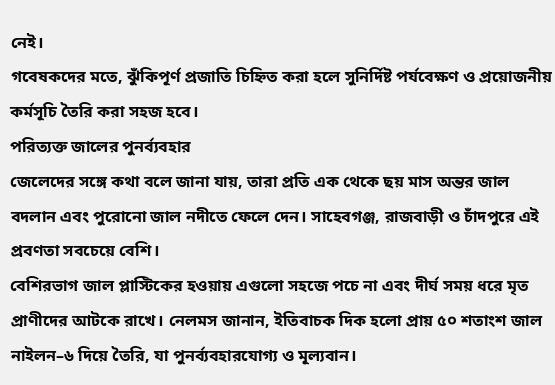নেই।
গবেষকদের মতে, ঝুঁকিপূর্ণ প্রজাতি চিহ্নিত করা হলে সুনির্দিষ্ট পর্যবেক্ষণ ও প্রয়োজনীয় কর্মসূচি তৈরি করা সহজ হবে।
পরিত্যক্ত জালের পুনর্ব্যবহার
জেলেদের সঙ্গে কথা বলে জানা যায়, তারা প্রতি এক থেকে ছয় মাস অন্তর জাল বদলান এবং পুরোনো জাল নদীতে ফেলে দেন। সাহেবগঞ্জ, রাজবাড়ী ও চাঁদপুরে এই প্রবণতা সবচেয়ে বেশি।
বেশিরভাগ জাল প্লাস্টিকের হওয়ায় এগুলো সহজে পচে না এবং দীর্ঘ সময় ধরে মৃত প্রাণীদের আটকে রাখে। নেলমস জানান, ইতিবাচক দিক হলো প্রায় ৫০ শতাংশ জাল নাইলন–৬ দিয়ে তৈরি, যা পুনর্ব্যবহারযোগ্য ও মূল্যবান।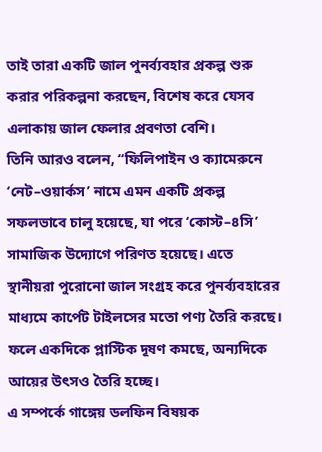তাই তারা একটি জাল পুনর্ব্যবহার প্রকল্প শুরু করার পরিকল্পনা করছেন, বিশেষ করে যেসব এলাকায় জাল ফেলার প্রবণতা বেশি।
তিনি আরও বলেন, “ফিলিপাইন ও ক্যামেরুনে ‘নেট–ওয়ার্কস’ নামে এমন একটি প্রকল্প সফলভাবে চালু হয়েছে, যা পরে ‘কোস্ট–৪সি’ সামাজিক উদ্যোগে পরিণত হয়েছে। এতে স্থানীয়রা পুরোনো জাল সংগ্রহ করে পুনর্ব্যবহারের মাধ্যমে কার্পেট টাইলসের মতো পণ্য তৈরি করছে। ফলে একদিকে প্লাস্টিক দূষণ কমছে, অন্যদিকে আয়ের উৎসও তৈরি হচ্ছে।
এ সম্পর্কে গাঙ্গেয় ডলফিন বিষয়ক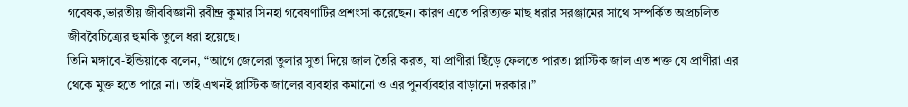গবেষক,ভারতীয় জীববিজ্ঞানী রবীন্দ্র কুমার সিনহা গবেষণাটির প্রশংসা করেছেন। কারণ এতে পরিত্যক্ত মাছ ধরার সরঞ্জামের সাথে সম্পর্কিত অপ্রচলিত জীববৈচিত্র্যের হুমকি তুলে ধরা হয়েছে।
তিনি মঙ্গাবে-ইন্ডিয়াকে বলেন, “আগে জেলেরা তুলার সুতা দিয়ে জাল তৈরি করত, যা প্রাণীরা ছিঁড়ে ফেলতে পারত। প্লাস্টিক জাল এত শক্ত যে প্রাণীরা এর থেকে মুক্ত হতে পারে না। তাই এখনই প্লাস্টিক জালের ব্যবহার কমানো ও এর পুনর্ব্যবহার বাড়ানো দরকার।”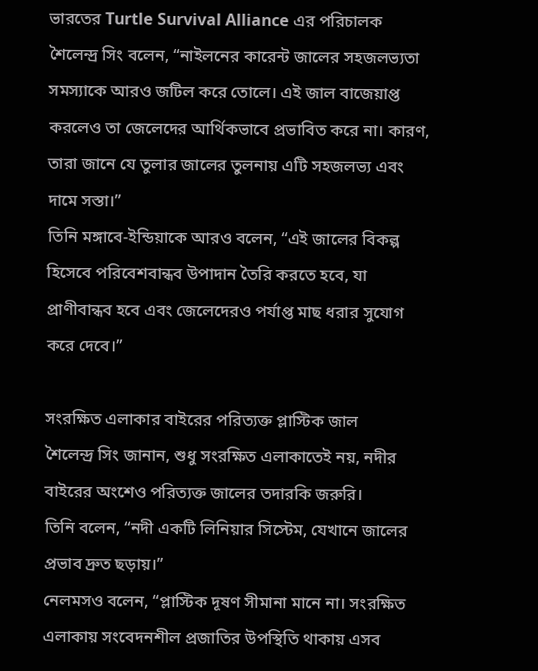ভারতের Turtle Survival Alliance এর পরিচালক শৈলেন্দ্র সিং বলেন, “নাইলনের কারেন্ট জালের সহজলভ্যতা সমস্যাকে আরও জটিল করে তোলে। এই জাল বাজেয়াপ্ত করলেও তা জেলেদের আর্থিকভাবে প্রভাবিত করে না। কারণ, তারা জানে যে তুলার জালের তুলনায় এটি সহজলভ্য এবং দামে সস্তা।”
তিনি মঙ্গাবে-ইন্ডিয়াকে আরও বলেন, “এই জালের বিকল্প হিসেবে পরিবেশবান্ধব উপাদান তৈরি করতে হবে, যা প্রাণীবান্ধব হবে এবং জেলেদেরও পর্যাপ্ত মাছ ধরার সুযোগ করে দেবে।”

সংরক্ষিত এলাকার বাইরের পরিত্যক্ত প্লাস্টিক জাল
শৈলেন্দ্র সিং জানান, শুধু সংরক্ষিত এলাকাতেই নয়, নদীর বাইরের অংশেও পরিত্যক্ত জালের তদারকি জরুরি।
তিনি বলেন, “নদী একটি লিনিয়ার সিস্টেম, যেখানে জালের প্রভাব দ্রুত ছড়ায়।”
নেলমসও বলেন, “প্লাস্টিক দূষণ সীমানা মানে না। সংরক্ষিত এলাকায় সংবেদনশীল প্রজাতির উপস্থিতি থাকায় এসব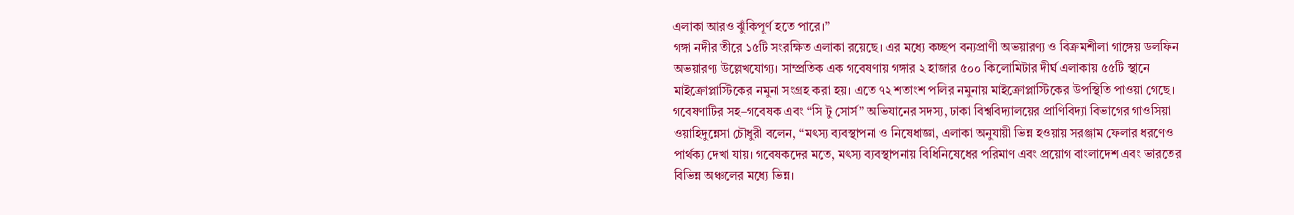এলাকা আরও ঝুঁকিপূর্ণ হতে পারে।”
গঙ্গা নদীর তীরে ১৫টি সংরক্ষিত এলাকা রয়েছে। এর মধ্যে কচ্ছপ বন্যপ্রাণী অভয়ারণ্য ও বিক্রমশীলা গাঙ্গেয় ডলফিন অভয়ারণ্য উল্লেখযোগ্য। সাম্প্রতিক এক গবেষণায় গঙ্গার ২ হাজার ৫০০ কিলোমিটার দীর্ঘ এলাকায় ৫৫টি স্থানে মাইক্রোপ্লাস্টিকের নমুনা সংগ্রহ করা হয়। এতে ৭২ শতাংশ পলির নমুনায় মাইক্রোপ্লাস্টিকের উপস্থিতি পাওয়া গেছে।
গবেষণাটির সহ–গবেষক এবং “সি টু সোর্স” অভিযানের সদস্য, ঢাকা বিশ্ববিদ্যালয়ের প্রাণিবিদ্যা বিভাগের গাওসিয়া ওয়াহিদুন্নেসা চৌধুরী বলেন, “মৎস্য ব্যবস্থাপনা ও নিষেধাজ্ঞা, এলাকা অনুযায়ী ভিন্ন হওয়ায় সরঞ্জাম ফেলার ধরণেও পার্থক্য দেখা যায়। গবেষকদের মতে, মৎস্য ব্যবস্থাপনায় বিধিনিষেধের পরিমাণ এবং প্রয়োগ বাংলাদেশ এবং ভারতের বিভিন্ন অঞ্চলের মধ্যে ভিন্ন।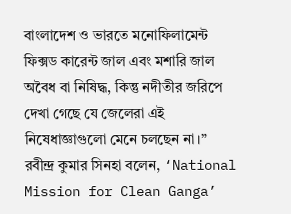বাংলাদেশ ও ভারতে মনোফিলামেন্ট ফিক্সড কারেন্ট জাল এবং মশারি জাল অবৈধ বা নিষিদ্ধ, কিন্তু নদীতীর জরিপে দেখা গেছে যে জেলেরা এই নিষেধাজ্ঞাগুলো মেনে চলছেন না।”
রবীন্দ্র কুমার সিনহা বলেন, ‘National Mission for Clean Ganga’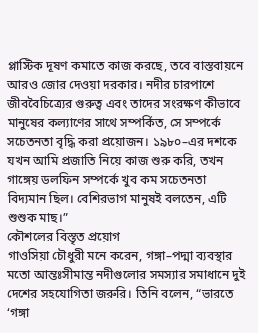প্লাস্টিক দূষণ কমাতে কাজ করছে, তবে বাস্তবায়নে আরও জোর দেওয়া দরকার। নদীর চারপাশে জীববৈচিত্র্যের গুরুত্ব এবং তাদের সংরক্ষণ কীভাবে মানুষের কল্যাণের সাথে সম্পর্কিত, সে সম্পর্কে সচেতনতা বৃদ্ধি করা প্রয়োজন। ১৯৮০–এর দশকে যখন আমি প্রজাতি নিয়ে কাজ শুরু করি, তখন গাঙ্গেয় ডলফিন সম্পর্কে খুব কম সচেতনতা বিদ্যমান ছিল। বেশিরভাগ মানুষই বলতেন, এটি শুশুক মাছ।”
কৌশলের বিস্তৃত প্রয়োগ
গাওসিয়া চৌধুরী মনে করেন, গঙ্গা–পদ্মা ব্যবস্থার মতো আন্তঃসীমান্ত নদীগুলোর সমস্যার সমাধানে দুই দেশের সহযোগিতা জরুরি। তিনি বলেন, “ভারতে ‘গঙ্গা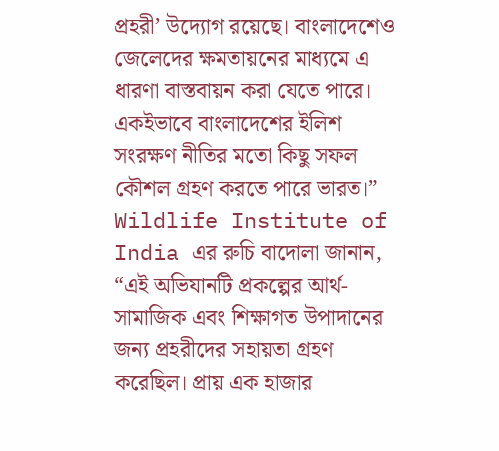প্রহরী’ উদ্যোগ রয়েছে। বাংলাদেশেও জেলেদের ক্ষমতায়নের মাধ্যমে এ ধারণা বাস্তবায়ন করা যেতে পারে। একইভাবে বাংলাদেশের ইলিশ সংরক্ষণ নীতির মতো কিছু সফল কৌশল গ্রহণ করতে পারে ভারত।”
Wildlife Institute of India এর রুচি বাদোলা জানান, “এই অভিযানটি প্রকল্পের আর্থ-সামাজিক এবং শিক্ষাগত উপাদানের জন্য প্রহরীদের সহায়তা গ্রহণ করেছিল। প্রায় এক হাজার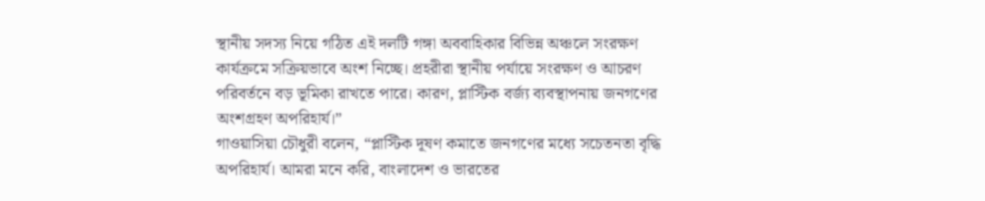স্থানীয় সদস্য নিয়ে গঠিত এই দলটি গঙ্গা অববাহিকার বিভিন্ন অঞ্চলে সংরক্ষণ কার্যক্রমে সক্রিয়ভাবে অংশ নিচ্ছে। প্রহরীরা স্থানীয় পর্যায়ে সংরক্ষণ ও আচরণ পরিবর্তনে বড় ভূমিকা রাখতে পারে। কারণ, প্লাস্টিক বর্জ্য ব্যবস্থাপনায় জনগণের অংশগ্রহণ অপরিহার্য।”
গাওয়াসিয়া চৌধুরী বলেন, “প্লাস্টিক দূষণ কমাতে জনগণের মধ্যে সচেতনতা বৃদ্ধি অপরিহার্য। আমরা মনে করি, বাংলাদেশ ও ভারতের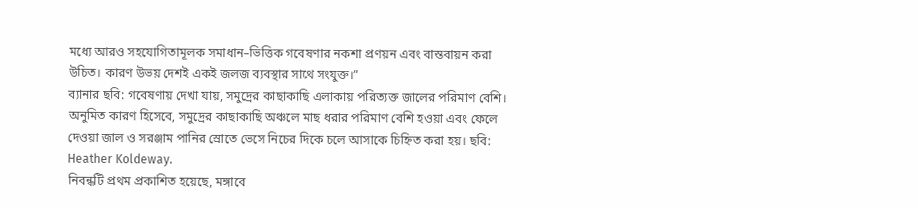মধ্যে আরও সহযোগিতামূলক সমাধান–ভিত্তিক গবেষণার নকশা প্রণয়ন এবং বাস্তবায়ন করা উচিত। কারণ উভয় দেশই একই জলজ ব্যবস্থার সাথে সংযুক্ত।”
ব্যানার ছবি: গবেষণায় দেখা যায়, সমুদ্রের কাছাকাছি এলাকায় পরিত্যক্ত জালের পরিমাণ বেশি। অনুমিত কারণ হিসেবে, সমুদ্রের কাছাকাছি অঞ্চলে মাছ ধরার পরিমাণ বেশি হওয়া এবং ফেলে দেওয়া জাল ও সরঞ্জাম পানির স্রোতে ভেসে নিচের দিকে চলে আসাকে চিহ্নিত করা হয়। ছবি: Heather Koldeway.
নিবন্ধটি প্রথম প্রকাশিত হয়েছে, মঙ্গাবে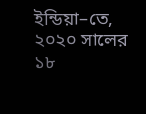ইন্ডিয়া–তে, ২০২০ সালের ১৮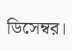ডিসেম্বর।